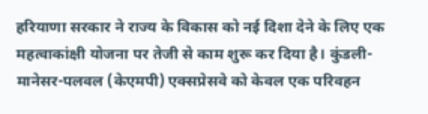हरियाणा सरकार ने राज्य के विकास को नई दिशा देने के लिए एक महत्वाकांक्षी योजना पर तेजी से काम शुरू कर दिया है। कुंडली-मानेसर-पलवल (केएमपी) एक्सप्रेसवे को केवल एक परिवहन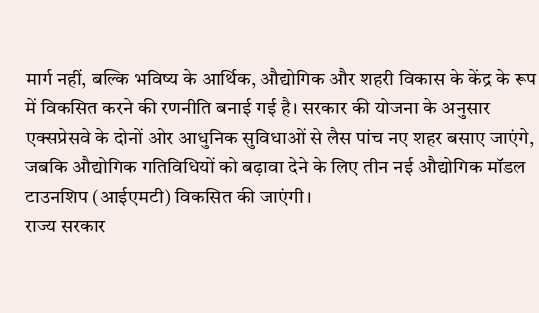मार्ग नहीं, बल्कि भविष्य के आर्थिक, औद्योगिक और शहरी विकास के केंद्र के रूप में विकसित करने की रणनीति बनाई गई है। सरकार की योजना के अनुसार एक्सप्रेसवे के दोनों ओर आधुनिक सुविधाओं से लैस पांच नए शहर बसाए जाएंगे, जबकि औद्योगिक गतिविधियों को बढ़ावा देने के लिए तीन नई औद्योगिक मॉडल टाउनशिप (आईएमटी) विकसित की जाएंगी।
राज्य सरकार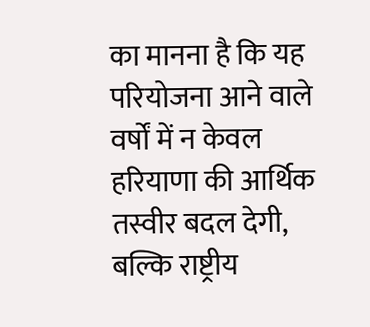का मानना है कि यह परियोजना आने वाले वर्षों में न केवल हरियाणा की आर्थिक तस्वीर बदल देगी, बल्कि राष्ट्रीय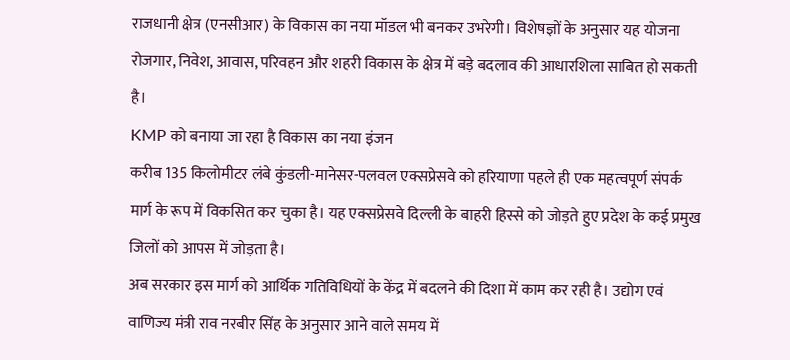राजधानी क्षेत्र (एनसीआर) के विकास का नया मॉडल भी बनकर उभरेगी। विशेषज्ञों के अनुसार यह योजना रोजगार, निवेश, आवास, परिवहन और शहरी विकास के क्षेत्र में बड़े बदलाव की आधारशिला साबित हो सकती है।
KMP को बनाया जा रहा है विकास का नया इंजन
करीब 135 किलोमीटर लंबे कुंडली-मानेसर-पलवल एक्सप्रेसवे को हरियाणा पहले ही एक महत्वपूर्ण संपर्क मार्ग के रूप में विकसित कर चुका है। यह एक्सप्रेसवे दिल्ली के बाहरी हिस्से को जोड़ते हुए प्रदेश के कई प्रमुख जिलों को आपस में जोड़ता है।
अब सरकार इस मार्ग को आर्थिक गतिविधियों के केंद्र में बदलने की दिशा में काम कर रही है। उद्योग एवं वाणिज्य मंत्री राव नरबीर सिंह के अनुसार आने वाले समय में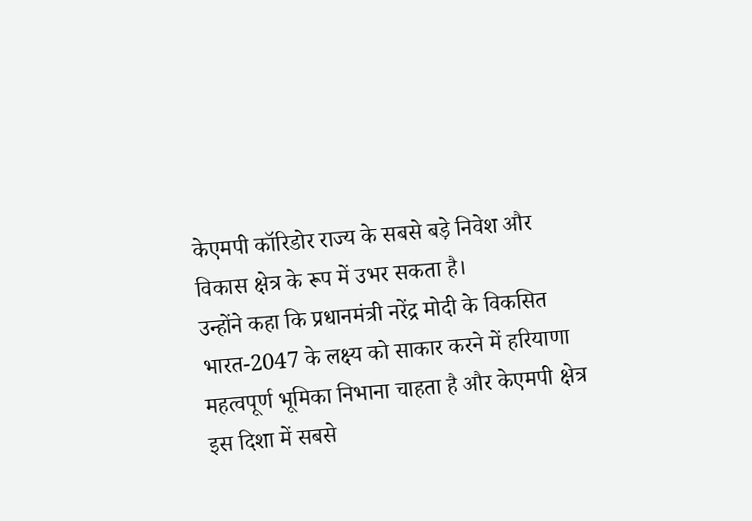केएमपी कॉरिडोर राज्य के सबसे बड़े निवेश और विकास क्षेत्र के रूप में उभर सकता है।
उन्होंने कहा कि प्रधानमंत्री नरेंद्र मोदी के विकसित भारत-2047 के लक्ष्य को साकार करने में हरियाणा महत्वपूर्ण भूमिका निभाना चाहता है और केएमपी क्षेत्र इस दिशा में सबसे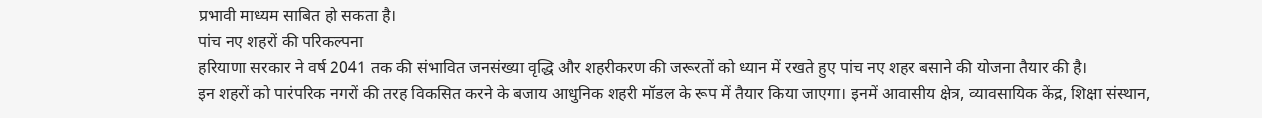प्रभावी माध्यम साबित हो सकता है।
पांच नए शहरों की परिकल्पना
हरियाणा सरकार ने वर्ष 2041 तक की संभावित जनसंख्या वृद्धि और शहरीकरण की जरूरतों को ध्यान में रखते हुए पांच नए शहर बसाने की योजना तैयार की है।
इन शहरों को पारंपरिक नगरों की तरह विकसित करने के बजाय आधुनिक शहरी मॉडल के रूप में तैयार किया जाएगा। इनमें आवासीय क्षेत्र, व्यावसायिक केंद्र, शिक्षा संस्थान,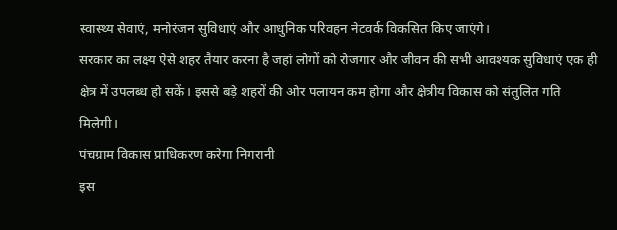स्वास्थ्य सेवाएं, मनोरंजन सुविधाएं और आधुनिक परिवहन नेटवर्क विकसित किए जाएंगे।
सरकार का लक्ष्य ऐसे शहर तैयार करना है जहां लोगों को रोजगार और जीवन की सभी आवश्यक सुविधाएं एक ही क्षेत्र में उपलब्ध हो सकें। इससे बड़े शहरों की ओर पलायन कम होगा और क्षेत्रीय विकास को संतुलित गति मिलेगी।
पंचग्राम विकास प्राधिकरण करेगा निगरानी
इस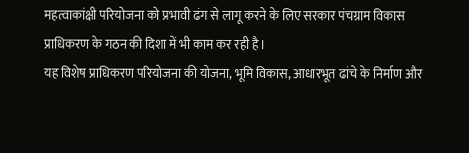महत्वाकांक्षी परियोजना को प्रभावी ढंग से लागू करने के लिए सरकार पंचग्राम विकास प्राधिकरण के गठन की दिशा में भी काम कर रही है।
यह विशेष प्राधिकरण परियोजना की योजना, भूमि विकास, आधारभूत ढांचे के निर्माण और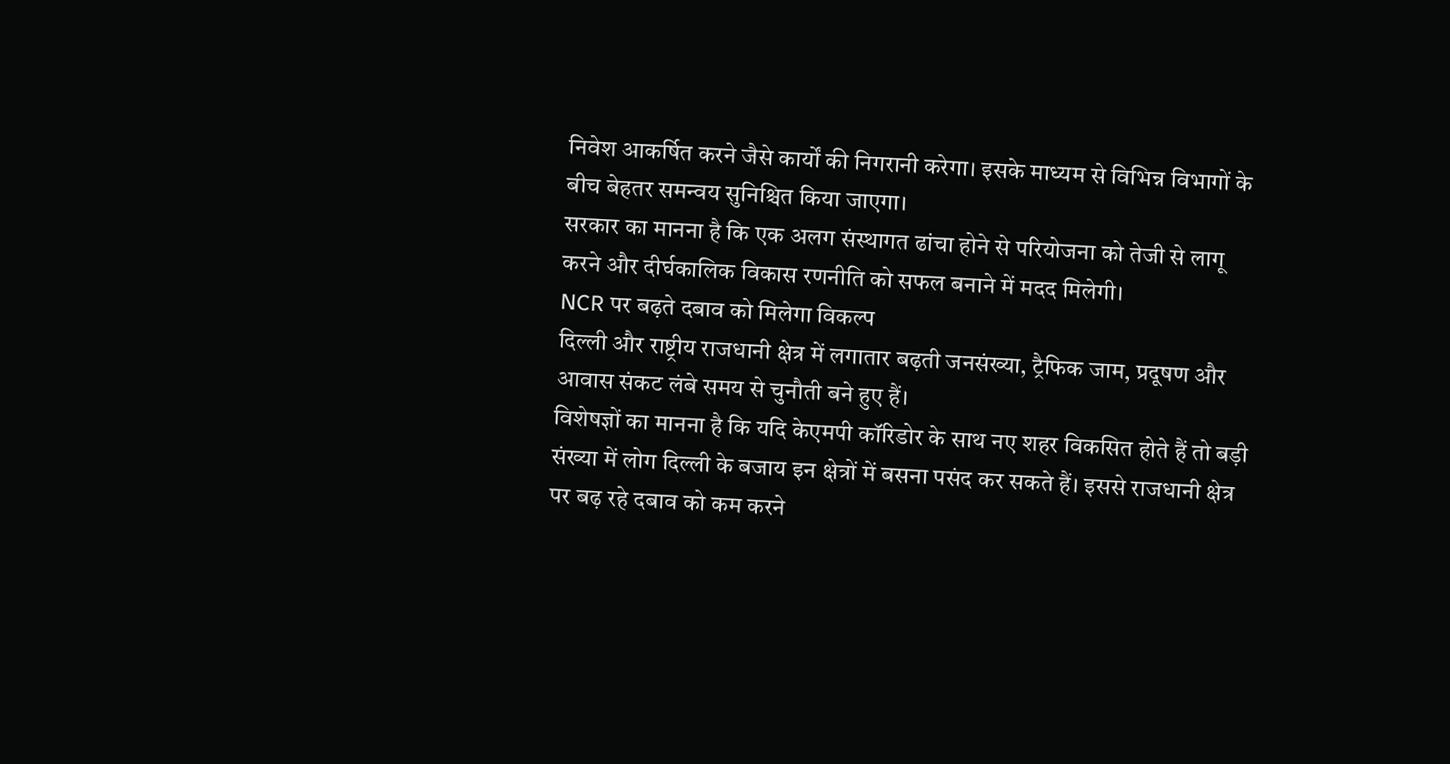निवेश आकर्षित करने जैसे कार्यों की निगरानी करेगा। इसके माध्यम से विभिन्न विभागों के बीच बेहतर समन्वय सुनिश्चित किया जाएगा।
सरकार का मानना है कि एक अलग संस्थागत ढांचा होने से परियोजना को तेजी से लागू करने और दीर्घकालिक विकास रणनीति को सफल बनाने में मदद मिलेगी।
NCR पर बढ़ते दबाव को मिलेगा विकल्प
दिल्ली और राष्ट्रीय राजधानी क्षेत्र में लगातार बढ़ती जनसंख्या, ट्रैफिक जाम, प्रदूषण और आवास संकट लंबे समय से चुनौती बने हुए हैं।
विशेषज्ञों का मानना है कि यदि केएमपी कॉरिडोर के साथ नए शहर विकसित होते हैं तो बड़ी संख्या में लोग दिल्ली के बजाय इन क्षेत्रों में बसना पसंद कर सकते हैं। इससे राजधानी क्षेत्र पर बढ़ रहे दबाव को कम करने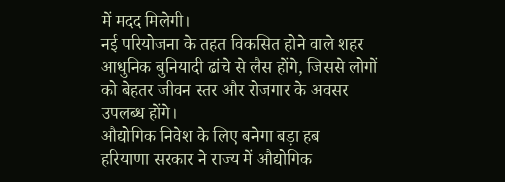में मदद मिलेगी।
नई परियोजना के तहत विकसित होने वाले शहर आधुनिक बुनियादी ढांचे से लैस होंगे, जिससे लोगों को बेहतर जीवन स्तर और रोजगार के अवसर उपलब्ध होंगे।
औद्योगिक निवेश के लिए बनेगा बड़ा हब
हरियाणा सरकार ने राज्य में औद्योगिक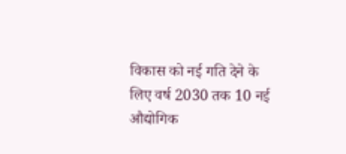विकास को नई गति देने के लिए वर्ष 2030 तक 10 नई औद्योगिक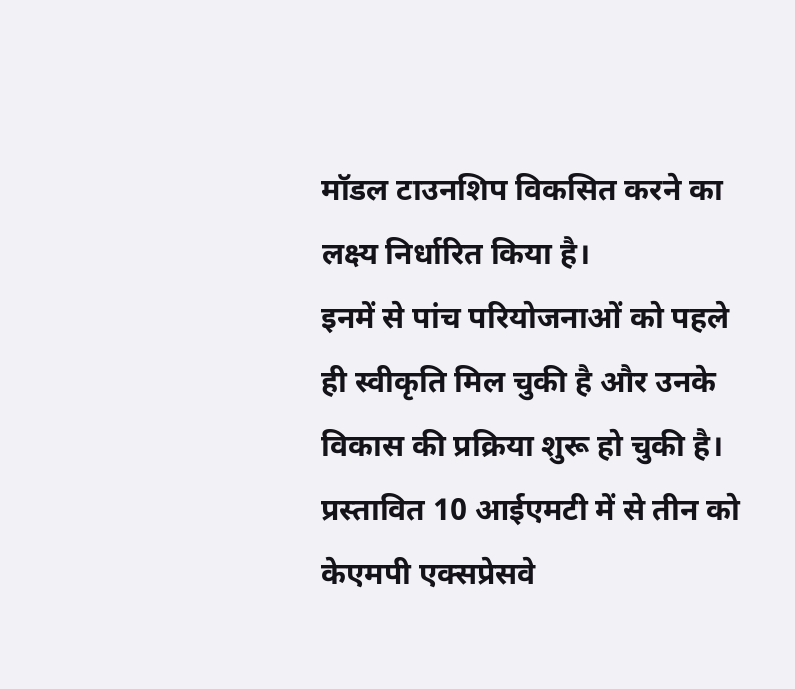मॉडल टाउनशिप विकसित करने का लक्ष्य निर्धारित किया है।
इनमें से पांच परियोजनाओं को पहले ही स्वीकृति मिल चुकी है और उनके विकास की प्रक्रिया शुरू हो चुकी है। प्रस्तावित 10 आईएमटी में से तीन को केएमपी एक्सप्रेसवे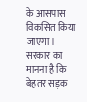के आसपास विकसित किया जाएगा।
सरकार का मानना है कि बेहतर सड़क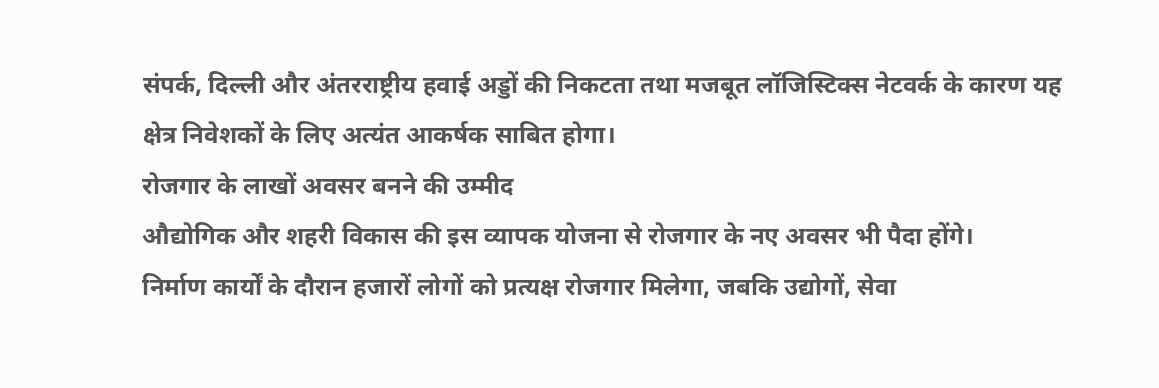संपर्क, दिल्ली और अंतरराष्ट्रीय हवाई अड्डों की निकटता तथा मजबूत लॉजिस्टिक्स नेटवर्क के कारण यह क्षेत्र निवेशकों के लिए अत्यंत आकर्षक साबित होगा।
रोजगार के लाखों अवसर बनने की उम्मीद
औद्योगिक और शहरी विकास की इस व्यापक योजना से रोजगार के नए अवसर भी पैदा होंगे।
निर्माण कार्यों के दौरान हजारों लोगों को प्रत्यक्ष रोजगार मिलेगा, जबकि उद्योगों, सेवा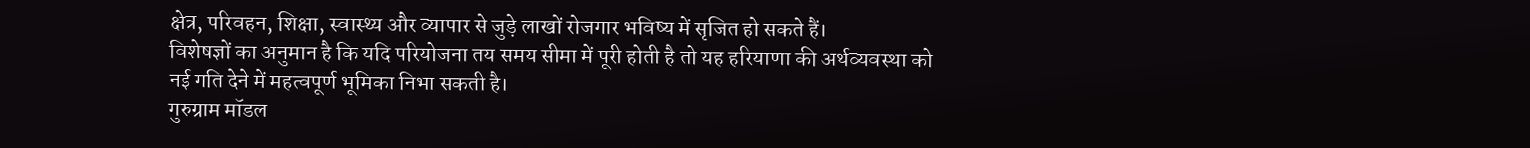क्षेत्र, परिवहन, शिक्षा, स्वास्थ्य और व्यापार से जुड़े लाखों रोजगार भविष्य में सृजित हो सकते हैं।
विशेषज्ञों का अनुमान है कि यदि परियोजना तय समय सीमा में पूरी होती है तो यह हरियाणा की अर्थव्यवस्था को नई गति देने में महत्वपूर्ण भूमिका निभा सकती है।
गुरुग्राम मॉडल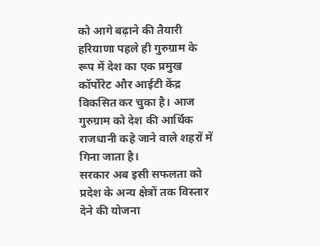को आगे बढ़ाने की तैयारी
हरियाणा पहले ही गुरुग्राम के रूप में देश का एक प्रमुख कॉर्पोरेट और आईटी केंद्र विकसित कर चुका है। आज गुरुग्राम को देश की आर्थिक राजधानी कहे जाने वाले शहरों में गिना जाता है।
सरकार अब इसी सफलता को प्रदेश के अन्य क्षेत्रों तक विस्तार देने की योजना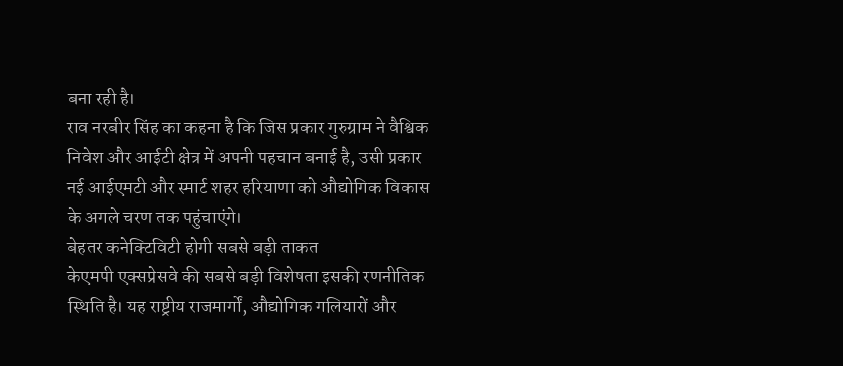बना रही है।
राव नरबीर सिंह का कहना है कि जिस प्रकार गुरुग्राम ने वैश्विक निवेश और आईटी क्षेत्र में अपनी पहचान बनाई है, उसी प्रकार नई आईएमटी और स्मार्ट शहर हरियाणा को औद्योगिक विकास के अगले चरण तक पहुंचाएंगे।
बेहतर कनेक्टिविटी होगी सबसे बड़ी ताकत
केएमपी एक्सप्रेसवे की सबसे बड़ी विशेषता इसकी रणनीतिक स्थिति है। यह राष्ट्रीय राजमार्गों, औद्योगिक गलियारों और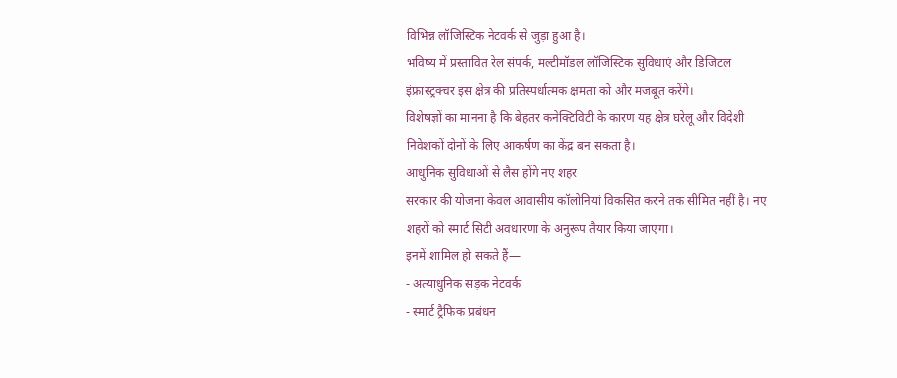विभिन्न लॉजिस्टिक नेटवर्क से जुड़ा हुआ है।
भविष्य में प्रस्तावित रेल संपर्क, मल्टीमॉडल लॉजिस्टिक सुविधाएं और डिजिटल इंफ्रास्ट्रक्चर इस क्षेत्र की प्रतिस्पर्धात्मक क्षमता को और मजबूत करेंगे।
विशेषज्ञों का मानना है कि बेहतर कनेक्टिविटी के कारण यह क्षेत्र घरेलू और विदेशी निवेशकों दोनों के लिए आकर्षण का केंद्र बन सकता है।
आधुनिक सुविधाओं से लैस होंगे नए शहर
सरकार की योजना केवल आवासीय कॉलोनियां विकसित करने तक सीमित नहीं है। नए शहरों को स्मार्ट सिटी अवधारणा के अनुरूप तैयार किया जाएगा।
इनमें शामिल हो सकते हैं—
- अत्याधुनिक सड़क नेटवर्क
- स्मार्ट ट्रैफिक प्रबंधन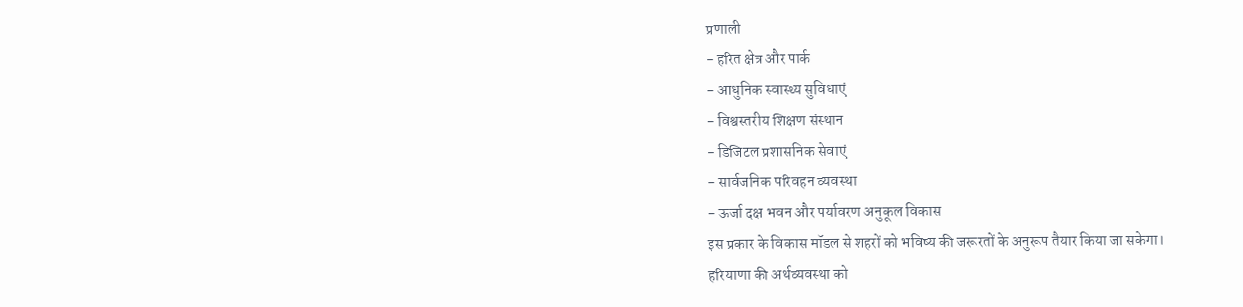प्रणाली
- हरित क्षेत्र और पार्क
- आधुनिक स्वास्थ्य सुविधाएं
- विश्वस्तरीय शिक्षण संस्थान
- डिजिटल प्रशासनिक सेवाएं
- सार्वजनिक परिवहन व्यवस्था
- ऊर्जा दक्ष भवन और पर्यावरण अनुकूल विकास
इस प्रकार के विकास मॉडल से शहरों को भविष्य की जरूरतों के अनुरूप तैयार किया जा सकेगा।
हरियाणा की अर्थव्यवस्था को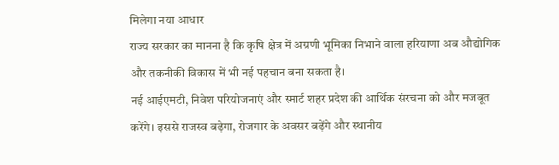मिलेगा नया आधार
राज्य सरकार का मानना है कि कृषि क्षेत्र में अग्रणी भूमिका निभाने वाला हरियाणा अब औद्योगिक और तकनीकी विकास में भी नई पहचान बना सकता है।
नई आईएमटी, निवेश परियोजनाएं और स्मार्ट शहर प्रदेश की आर्थिक संरचना को और मजबूत करेंगे। इससे राजस्व बढ़ेगा, रोजगार के अवसर बढ़ेंगे और स्थानीय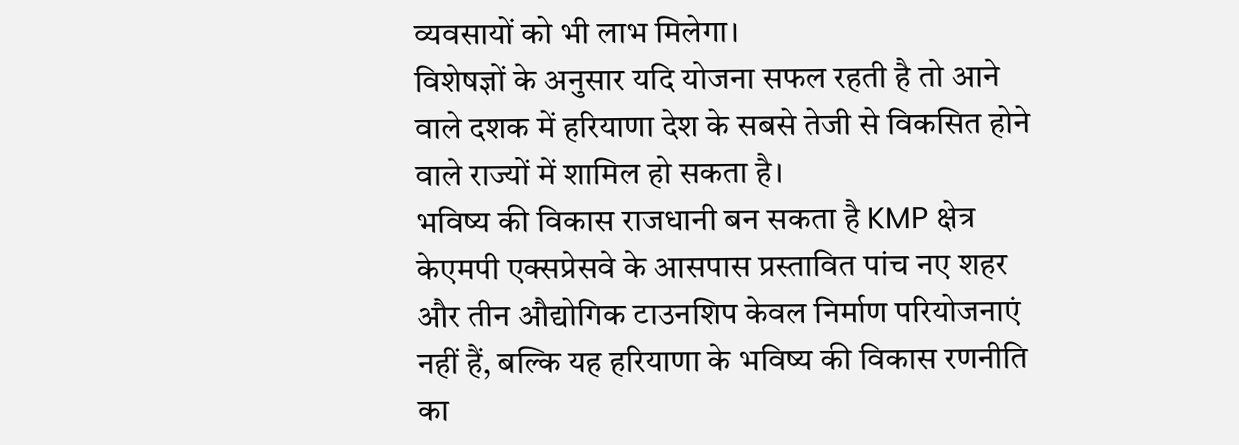व्यवसायों को भी लाभ मिलेगा।
विशेषज्ञों के अनुसार यदि योजना सफल रहती है तो आने वाले दशक में हरियाणा देश के सबसे तेजी से विकसित होने वाले राज्यों में शामिल हो सकता है।
भविष्य की विकास राजधानी बन सकता है KMP क्षेत्र
केएमपी एक्सप्रेसवे के आसपास प्रस्तावित पांच नए शहर और तीन औद्योगिक टाउनशिप केवल निर्माण परियोजनाएं नहीं हैं, बल्कि यह हरियाणा के भविष्य की विकास रणनीति का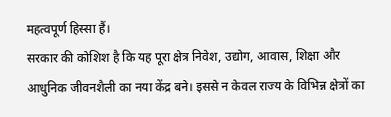महत्वपूर्ण हिस्सा हैं।
सरकार की कोशिश है कि यह पूरा क्षेत्र निवेश, उद्योग, आवास, शिक्षा और आधुनिक जीवनशैली का नया केंद्र बने। इससे न केवल राज्य के विभिन्न क्षेत्रों का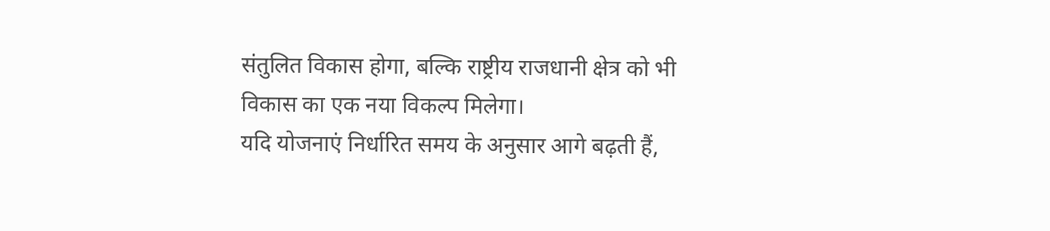संतुलित विकास होगा, बल्कि राष्ट्रीय राजधानी क्षेत्र को भी विकास का एक नया विकल्प मिलेगा।
यदि योजनाएं निर्धारित समय के अनुसार आगे बढ़ती हैं,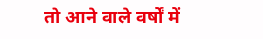तो आने वाले वर्षों में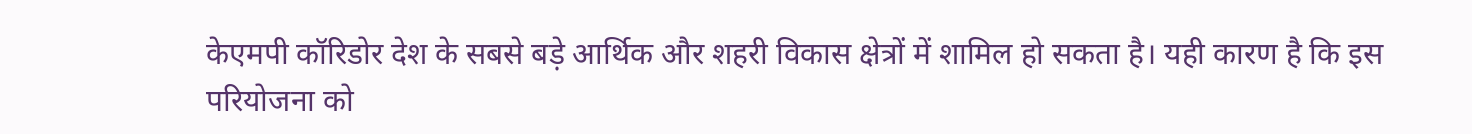केएमपी कॉरिडोर देश के सबसे बड़े आर्थिक और शहरी विकास क्षेत्रों में शामिल हो सकता है। यही कारण है कि इस परियोजना को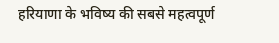हरियाणा के भविष्य की सबसे महत्वपूर्ण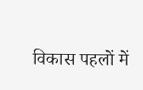विकास पहलों में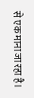से एक माना जा रहा है।